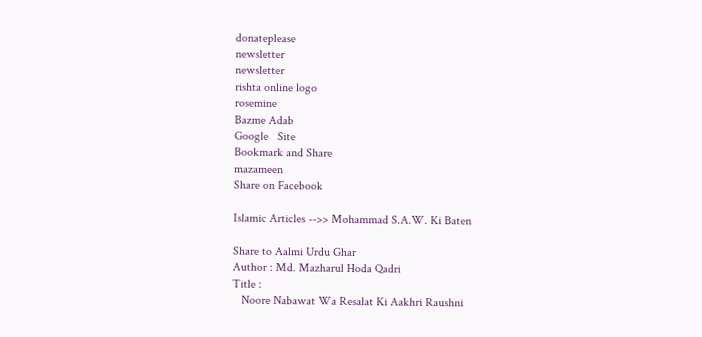donateplease
newsletter
newsletter
rishta online logo
rosemine
Bazme Adab
Google   Site
Bookmark and Share
mazameen
Share on Facebook

Islamic Articles -->> Mohammad S.A.W. Ki Baten

Share to Aalmi Urdu Ghar
Author : Md. Mazharul Hoda Qadri
Title :
   Noore Nabawat Wa Resalat Ki Aakhri Raushni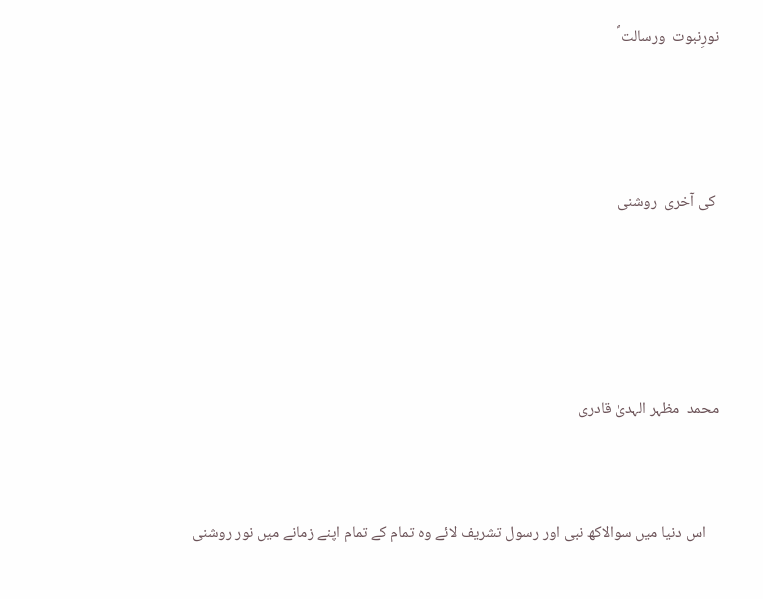نورِنبوت  ورسالت ؐ



 کی آخری  روشنی




محمد  مظہر الہدیٰ قادری


    اس دنیا میں سوالاکھ نبی اور رسول تشریف لائے وہ تمام کے تمام اپنے زمانے میں نور روشنی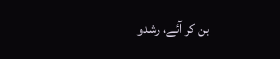بن کر آئے، رشدو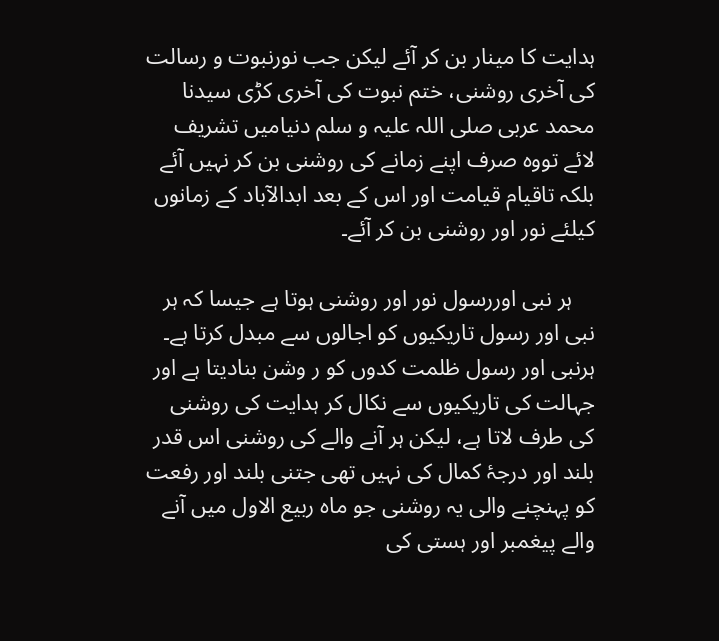ہدایت کا مینار بن کر آئے لیکن جب نورنبوت و رسالت کی آخری روشنی، ختم نبوت کی آخری کڑی سیدنا محمد عربی صلی اللہ علیہ و سلم دنیامیں تشریف لائے تووہ صرف اپنے زمانے کی روشنی بن کر نہیں آئے بلکہ تاقیام قیامت اور اس کے بعد ابدالآباد کے زمانوں کیلئے نور اور روشنی بن کر آئے۔

    ہر نبی اوررسول نور اور روشنی ہوتا ہے جیسا کہ ہر نبی اور رسول تاریکیوں کو اجالوں سے مبدل کرتا ہے۔ ہرنبی اور رسول ظلمت کدوں کو ر وشن بنادیتا ہے اور جہالت کی تاریکیوں سے نکال کر ہدایت کی روشنی کی طرف لاتا ہے، لیکن ہر آنے والے کی روشنی اس قدر بلند اور درجۂ کمال کی نہیں تھی جتنی بلند اور رفعت کو پہنچنے والی یہ روشنی جو ماہ ربیع الاول میں آنے والے پیغمبر اور ہستی کی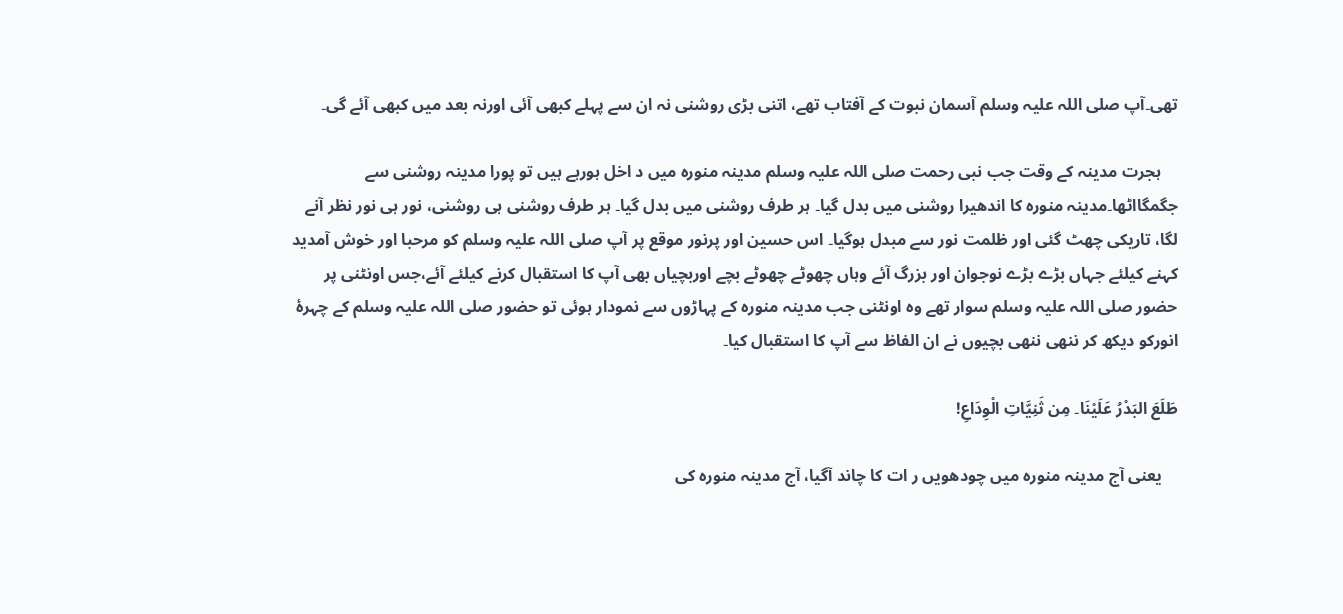تھی۔آپ صلی اللہ علیہ وسلم آسمان نبوت کے آفتاب تھے، اتنی بڑی روشنی نہ ان سے پہلے کبھی آئی اورنہ بعد میں کبھی آئے گی۔

    ہجرت مدینہ کے وقت جب نبی رحمت صلی اللہ علیہ وسلم مدینہ منورہ میں د اخل ہورہے ہیں تو پورا مدینہ روشنی سے جگمگااٹھا۔مدینہ منورہ کا اندھیرا روشنی میں بدل گیا۔ ہر طرف روشنی میں بدل گیا۔ ہر طرف روشنی ہی روشنی، نور ہی نور نظر آنے لگا، تاریکی چھٹ گئی اور ظلمت نور سے مبدل ہوگیا۔ اس حسین اور پرنور موقع پر آپ صلی اللہ علیہ وسلم کو مرحبا اور خوش آمدید کہنے کیلئے جہاں بڑے بڑے نوجوان اور بزرگ آئے وہاں چھوٹے چھوٹے بچے اوربچیاں بھی آپ کا استقبال کرنے کیلئے آئے،جس اونٹنی پر حضور صلی اللہ علیہ وسلم سوار تھے وہ اونٹنی جب مدینہ منورہ کے پہاڑوں سے نمودار ہوئی تو حضور صلی اللہ علیہ وسلم کے چہرۂ انورکو دیکھ کر ننھی ننھی بچیوں نے ان الفاظ سے آپ کا استقبال کیا۔

طَلَعَ البَدْرُ عَلَیْنَا۔ مِن ثَنِیَّاتِ الْوِدَاعِ!

    یعنی آج مدینہ منورہ میں چودھویں ر ات کا چاند آگیا، آج مدینہ منورہ کی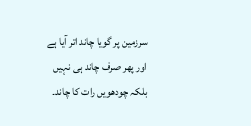سرزمین پر گویا چاند اتر آیا ہے اور پھر صرف چاند ہی نہیں بلکہ چودھویں رات کا چاند۔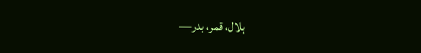ہلال، قمر، بدر—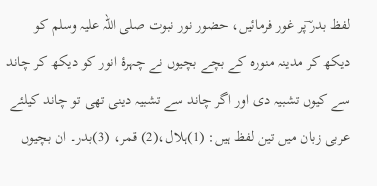لفظ بدر ؔپر غور فرمائیں، حضور نور نبوت صلی اللہ علیہ وسلم کو دیکھ کر مدینہ منورہ کے بچے بچیوں نے چہرۂ انور کو دیکھ کر چاند سے کیوں تشبیہ دی اور اگر چاند سے تشبیہ دینی تھی تو چاند کیلئے عربی زبان میں تین لفظ ہیں: (1)ہلال،(2) قمر، (3)بدر۔ ان بچیوں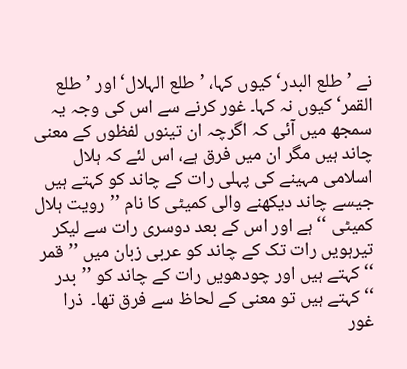نے ’طلع البدر‘کیوں کہا، ’طلع الہلال‘ اور ’طلع القمر‘ کیوں نہ کہا۔ غور کرنے سے اس کی وجہ یہ سمجھ میں آئی کہ اگرچہ ان تینوں لفظوں کے معنی چاند ہیں مگر ان میں فرق ہے، اس لئے کہ ہلال اسلامی مہینے کی پہلی رات کے چاند کو کہتے ہیں جیسے چاند دیکھنے والی کمیٹی کا نام ’’رویت ہلال کمیٹی ‘‘ ہے اور اس کے بعد دوسری رات سے لیکر تیرہویں رات تک کے چاند کو عربی زبان میں ’’قمر ‘‘کہتے ہیں اور چودھویں رات کے چاند کو ’’بدر ‘‘کہتے ہیں تو معنی کے لحاظ سے فرق تھا۔  ذرا غور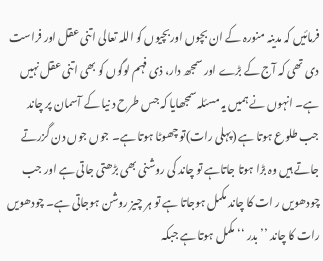فرمائیں کہ مدینہ منورہ کے ان بچوں اوربچیوں کو اللہ تعالی اتنی عقل اور فراست دی تھی کہ آج کے بڑے اور سمجھ دار، ذی فہم لوگوں کو بھی اتنی عقل نہیں ہے۔ انہوں نے ہمیں یہ مسئلہ سمجھایا کہ جس طرح د نیا کے آسمان پر چاند جب طلوع ہوتا ہے (پہلی رات)تو چھوٹا ہوتا ہے۔ جوں جوں دن گزرتے جاتے ہیں وہ بڑا ہوتا جاتاہے تو چاند کی روشنی بھی بڑھتی جاتی ہے اور جب چودھویں ر ات کا چاند مکمل ہوجاتا ہے تو ہر چیز روشن ہوجاتی ہے۔ چودھویں رات کا چاند ’’بدر ‘‘ مکمل ہوتا ہے جبکہ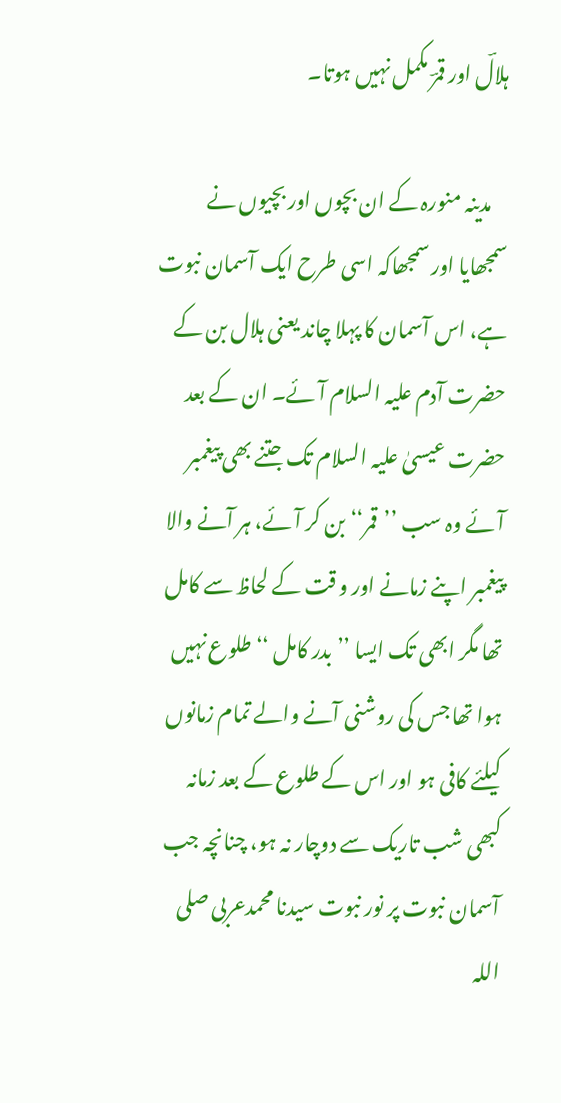ہلالؔ اور قمرؔ مکمل نہیں ہوتا۔

    مدینہ منورہ کے ان بچوں اور بچیوں نے سمجھایا اور سمجھاکہ اسی طرح ایک آسمان نبوت ہے، اس آسمان کا پہلا چاند یعنی ہلال بن کے حضرت آدم علیہ السلام آئے۔ ان کے بعد حضرت عیسیٰ علیہ السلام تک جتنے بھی پیغمبر آئے وہ سب ’’قمر‘‘ بن کر آئے، ہر آنے والا پیغمبر اپنے زمانے اور و قت کے لحاظ سے کامل تھا مگر ابھی تک ایسا ’’بدر کامل ‘‘ طلوع نہیں ہوا تھا جس کی روشنی آنے والے تمام زمانوں کیلئے کافی ہو اور اس کے طلوع کے بعد زمانہ کبھی شب تاریک سے دوچار نہ ہو، چنانچہ جب آسمان نبوت پر نور نبوت سیدنا محمدعربی صلی اللہ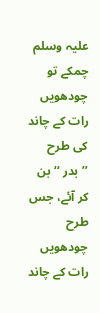علیہ وسلم چمکے تو چودھویں رات کے چاند کی طرح ’’بدر ‘‘ بن کر آئے، جس طرح چودھویں رات کے چاند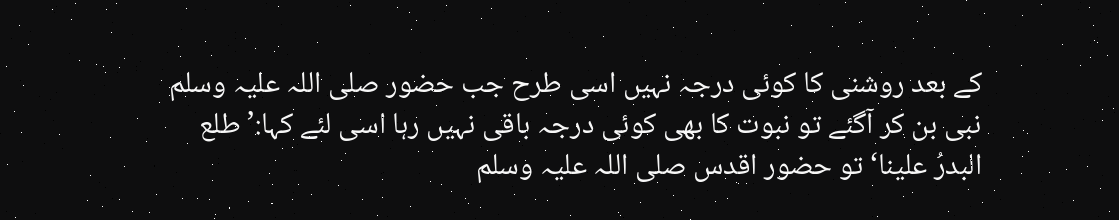کے بعد روشنی کا کوئی درجہ نہیں اسی طرح جب حضور صلی اللہ علیہ وسلم نبی بن کر آگئے تو نبوت کا بھی کوئی درجہ باقی نہیں رہا اسی لئے کہا:’ طلع البدرُ علینا‘ تو حضور اقدس صلی اللہ علیہ وسلم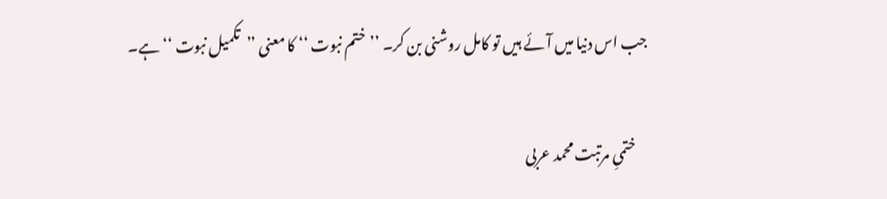جب اس دنیا میں آئے ہیں تو کامل روشنی بن کر۔ ’’ختم نبوت ‘‘ کا معنی ’’تکمیل نبوت ‘‘ ہے۔

    ختمیِ مرتبت محمد عربی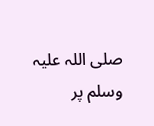صلی اللہ علیہ وسلم پر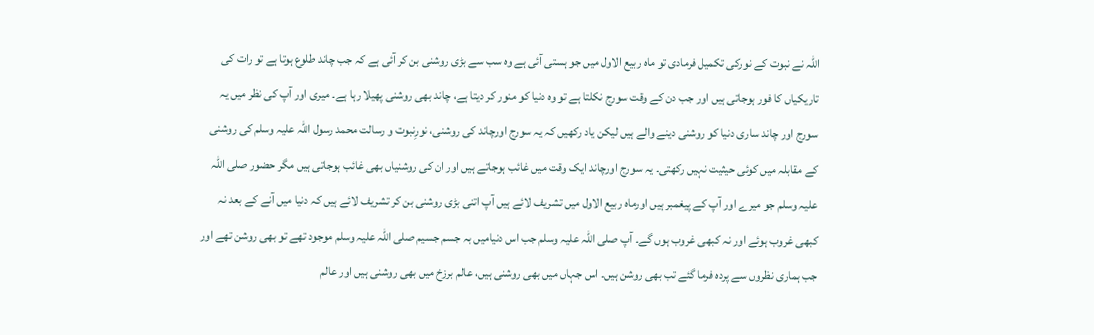اللہ نے نبوت کے نورکی تکمیل فرمادی تو ماہ ربیع الاول میں جو ہستی آئی ہے وہ سب سے بڑی روشنی بن کر آئی ہے کہ جب چاند طلوع ہوتا ہے تو رات کی تاریکیاں کا فور ہوجاتی ہیں اور جب دن کے وقت سورج نکلتا ہے تو وہ دنیا کو منور کر دیتا ہے، چاند بھی روشنی پھیلا رہا ہے۔ میری اور آپ کی نظر میں یہ سورج اور چاند ساری دنیا کو روشنی دینے والے ہیں لیکن یاد رکھیں کہ یہ سورج اورچاند کی روشنی، نورِنبوت و رسالت محمد رسول اللہ علیہ وسلم کی روشنی کے مقابلہ میں کوئی حیثیت نہیں رکھتی۔ یہ سورج اورچاند ایک وقت میں غائب ہوجاتے ہیں اور ان کی روشنیاں بھی غائب ہوجاتی ہیں مگر حضور صلی اللہ علیہ وسلم جو میرے اور آپ کے پیغمبر ہیں اورماہ ربیع الاول میں تشریف لائے ہیں آپ اتنی بڑی روشنی بن کر تشریف لائے ہیں کہ دنیا میں آنے کے بعد نہ کبھی غروب ہوئے اور نہ کبھی غروب ہوں گے۔ آپ صلی اللہ علیہ وسلم جب اس دنیامیں بہ جسم جسیم صلی اللہ علیہ وسلم موجود تھے تو بھی روشن تھے اور جب ہماری نظروں سے پردہ فرما گئے تب بھی روشن ہیں۔ اس جہاں میں بھی روشنی ہیں، عالم برزخ میں بھی روشنی ہیں اور عالم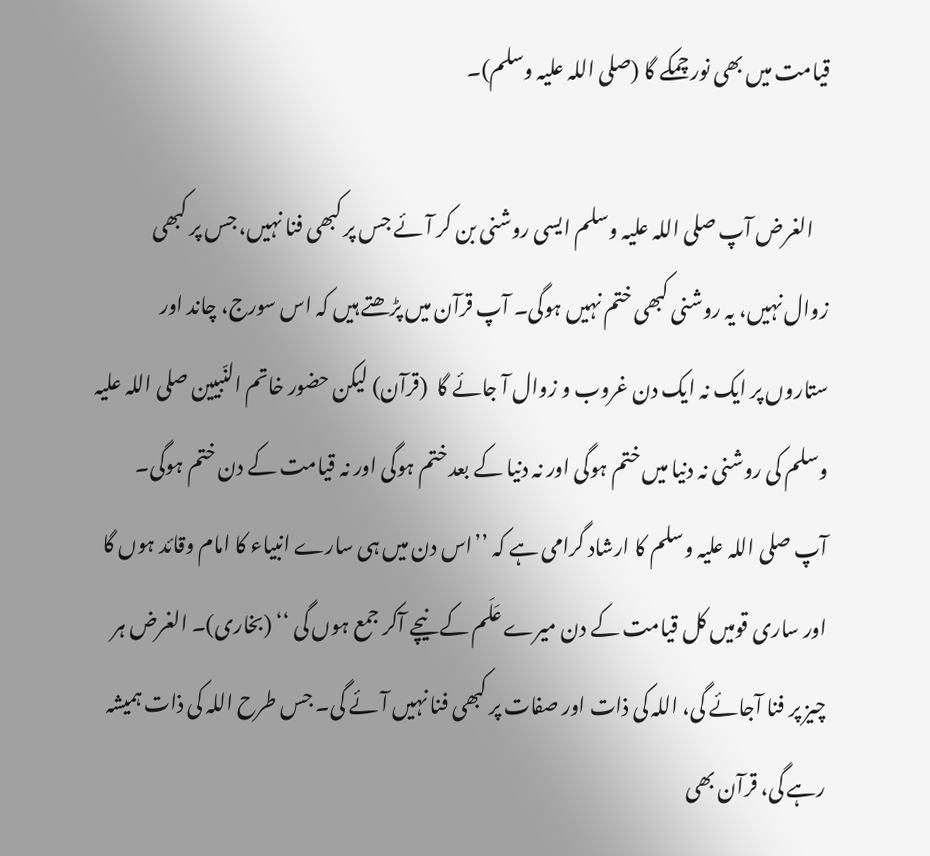قیامت میں بھی نور چمکے گا (صلی اللہ علیہ وسلم)۔

    الغرض آپ صلی اللہ علیہ وسلم ایسی روشنی بن کر آئے جس پر کبھی فنا نہیں، جس پر کبھی زوال نہیں، یہ روشنی کبھی ختم نہیں ہوگی۔ آپ قرآن میں پڑھتے ہیں کہ اس سورج، چاند اور ستاروں پر ایک نہ ایک دن غروب و زوال آ جائے گا  (قرآن) لیکن حضور خاتم النّبیین صلی اللہ علیہ وسلم کی روشنی نہ دنیا میں ختم ہوگی اور نہ دنیا کے بعد ختم ہوگی اور نہ قیامت کے دن ختم ہوگی۔ آپ صلی اللہ علیہ وسلم کا ارشاد گرامی ہے کہ ’’اس دن میں ہی سارے انبیاء کا امام وقائد ہوں گا اور ساری قومیں کل قیامت کے دن میرے عَلَم کے نیچے آکر جمع ہوں گی ‘‘ (بخاری)۔ الغرض ہر چیز پر فنا آجائے گی، اللہ کی ذات اور صفات پر کبھی فنا نہیں آئے گی۔ جس طرح اللہ کی ذات ہمیشہ رہے گی، قرآن بھی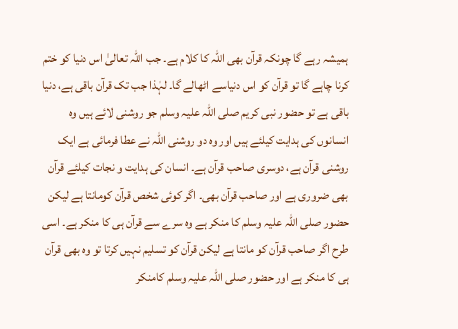ہمیشہ رہے گا چونکہ قرآن بھی اللہ کا کلام ہے۔ جب اللہ تعالیٰ اس دنیا کو ختم کرنا چاہے گا تو قرآن کو اس دنیاسے اٹھالے گا۔ لہٰذا جب تک قرآن باقی ہے، دنیا باقی ہے تو حضور نبی کریم صلی اللہ علیہ وسلم جو روشنی لائے ہیں وہ انسانوں کی ہدایت کیلئے ہیں اور وہ دو روشنی اللہ نے عطا فرمائی ہے ایک روشنی قرآن ہے، دوسری صاحب قرآن ہے۔ انسان کی ہدایت و نجات کیلئے قرآن بھی ضروری ہے اور صاحب قرآن بھی۔ اگر کوئی شخص قرآن کومانتا ہے لیکن حضور صلی اللہ علیہ وسلم کا منکر ہے وہ سرے سے قرآن ہی کا منکر ہے۔ اسی طرح اگر صاحب قرآن کو مانتا ہے لیکن قرآن کو تسلیم نہیں کرتا تو وہ بھی قرآن ہی کا منکر ہے اور حضور صلی اللہ علیہ وسلم کامنکر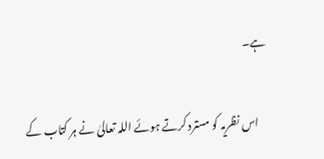ہے۔

     اس نظریہ کو مسترد کرتے ہوئے اللہ تعالیٰ نے ہر کتاب کے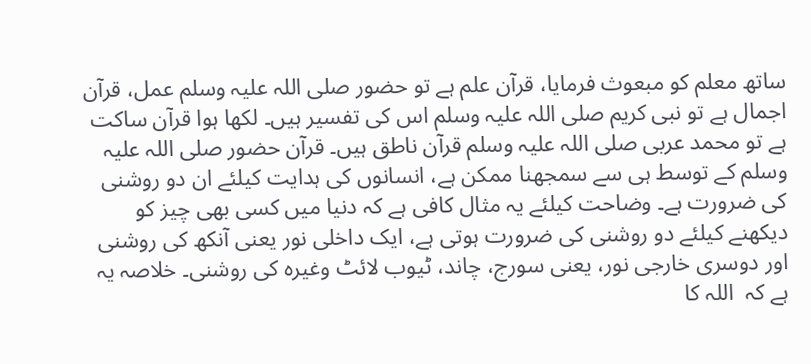ساتھ معلم کو مبعوث فرمایا، قرآن علم ہے تو حضور صلی اللہ علیہ وسلم عمل، قرآن اجمال ہے تو نبی کریم صلی اللہ علیہ وسلم اس کی تفسیر ہیں۔ لکھا ہوا قرآن ساکت ہے تو محمد عربی صلی اللہ علیہ وسلم قرآن ناطق ہیں۔ قرآن حضور صلی اللہ علیہ وسلم کے توسط ہی سے سمجھنا ممکن ہے، انسانوں کی ہدایت کیلئے ان دو روشنی کی ضرورت ہے۔ وضاحت کیلئے یہ مثال کافی ہے کہ دنیا میں کسی بھی چیز کو دیکھنے کیلئے دو روشنی کی ضرورت ہوتی ہے، ایک داخلی نور یعنی آنکھ کی روشنی اور دوسری خارجی نور، یعنی سورج، چاند، ٹیوب لائٹ وغیرہ کی روشنی۔ خلاصہ یہ ہے کہ  اللہ کا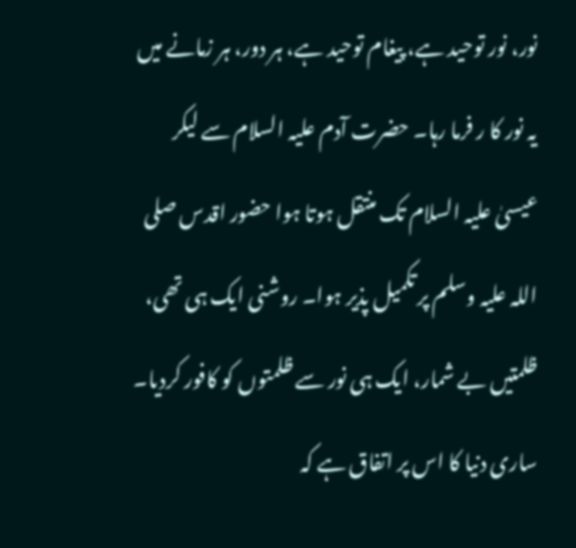نور، نور توحید ہے، پیغام توحید ہے، ہر دور، ہر زمانے میں یہ نور کا ر فرما رہا۔ حضرت آدم علیہ السلام سے لیکر عیسیٰ علیہ السلام تک منتقل ہوتا ہوا حضور اقدس صلی اللہ علیہ وسلم پر تکمیل پذیر ہوا۔ روشنی ایک ہی تھی، ظلمتیں بے شمار، ایک ہی نور سے ظلمتوں کو کافور کردیا۔ ساری دنیا کا اس پر اتفاق ہے کہ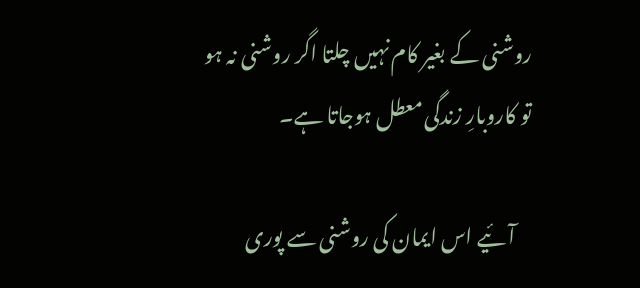روشنی کے بغیر کام نہیں چلتا اگر روشنی نہ ہو تو کاروبارِ زندگی معطل ہوجاتا ہے۔

    آئیے اس ایمان کی روشنی سے پوری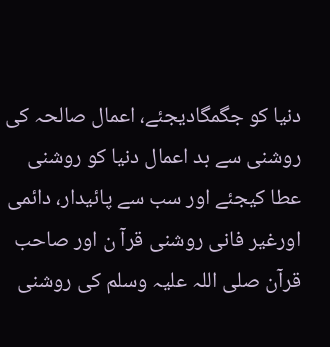دنیا کو جگمگادیجئے، اعمال صالحہ کی روشنی سے بد اعمال دنیا کو روشنی عطا کیجئے اور سب سے پائیدار، دائمی اورغیر فانی روشنی قرآ ن اور صاحب قرآن صلی اللہ علیہ وسلم کی روشنی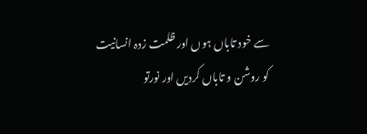سے خود تاباں ہوں اور ظلمت زدہ انسانیت کو روشن و تاباں کردیں اور نورتو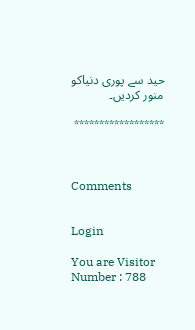حید سے پوری دنیاکو منور کردیں۔

******************



Comments


Login

You are Visitor Number : 788